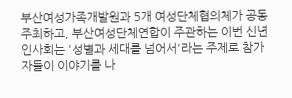부산여성가족개발원과 5개 여성단체협의체가 공동주최하고, 부산여성단체연합이 주관하는 이번 신년인사회는 '성별과 세대를 넘어서'라는 주제로 참가자들이 이야기를 나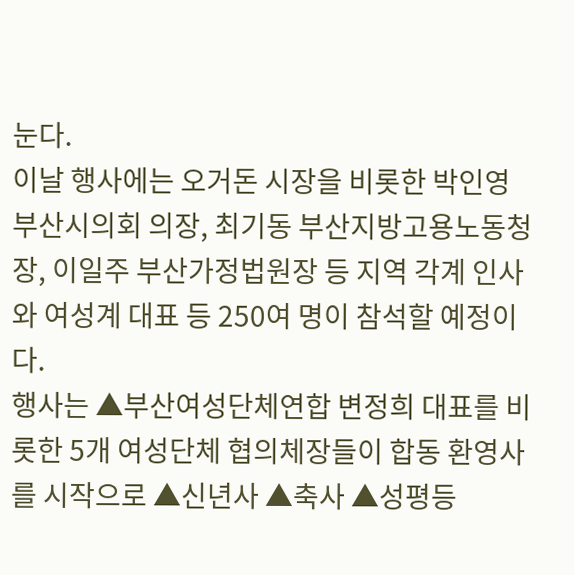눈다.
이날 행사에는 오거돈 시장을 비롯한 박인영 부산시의회 의장, 최기동 부산지방고용노동청장, 이일주 부산가정법원장 등 지역 각계 인사와 여성계 대표 등 250여 명이 참석할 예정이다.
행사는 ▲부산여성단체연합 변정희 대표를 비롯한 5개 여성단체 협의체장들이 합동 환영사를 시작으로 ▲신년사 ▲축사 ▲성평등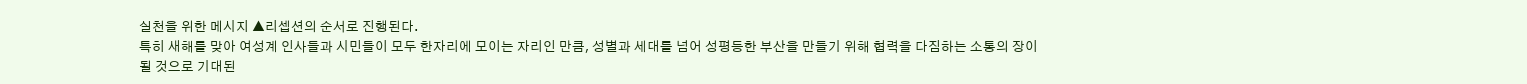실천을 위한 메시지 ▲리셉션의 순서로 진행된다.
특히 새해를 맞아 여성계 인사들과 시민들이 모두 한자리에 모이는 자리인 만큼, 성별과 세대를 넘어 성평등한 부산을 만들기 위해 협력을 다짐하는 소통의 장이 될 것으로 기대된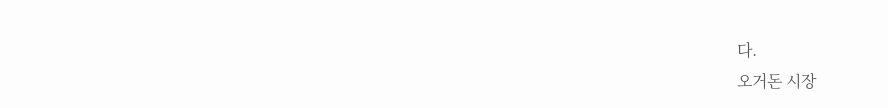다.
오거돈 시장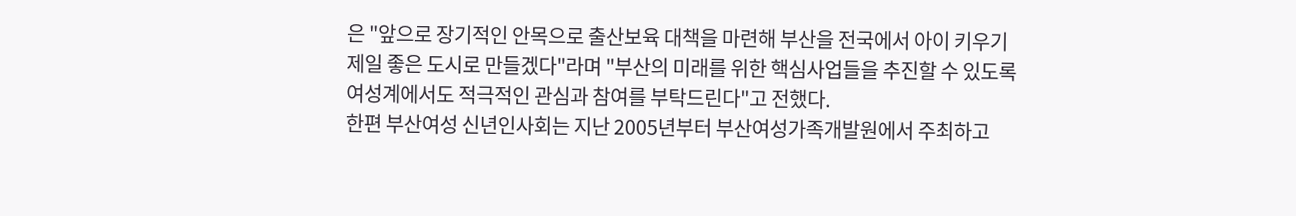은 "앞으로 장기적인 안목으로 출산보육 대책을 마련해 부산을 전국에서 아이 키우기 제일 좋은 도시로 만들겠다"라며 "부산의 미래를 위한 핵심사업들을 추진할 수 있도록 여성계에서도 적극적인 관심과 참여를 부탁드린다"고 전했다.
한편 부산여성 신년인사회는 지난 2005년부터 부산여성가족개발원에서 주최하고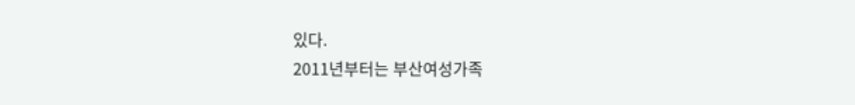있다.
2011년부터는 부산여성가족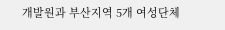개발원과 부산지역 5개 여성단체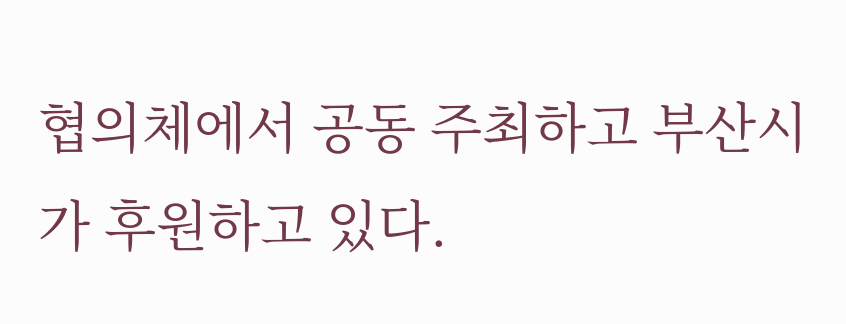협의체에서 공동 주최하고 부산시가 후원하고 있다.